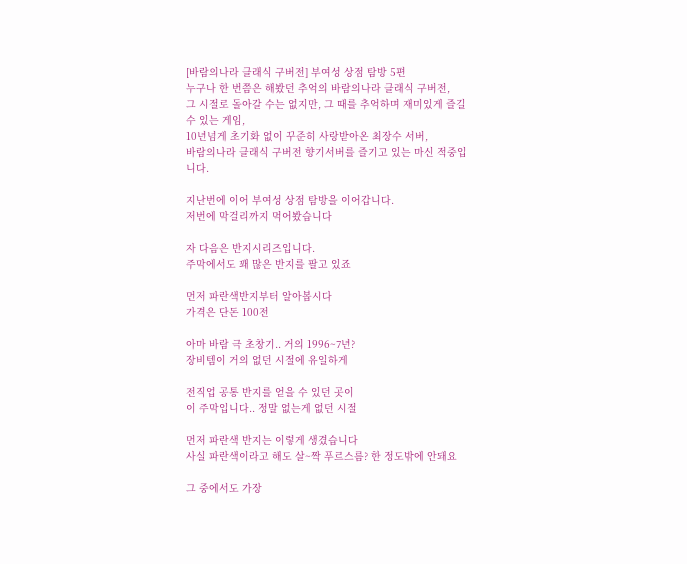[바람의나라 클래식 구버전] 부여성 상점 탐방 5편
누구나 한 번쯤은 해봤던 추억의 바람의나라 클래식 구버전,
그 시절로 돌아갈 수는 없지만, 그 때를 추억하며 재미있게 즐길 수 있는 게임,
10년넘게 초기화 없이 꾸준히 사랑받아온 최장수 서버,
바람의나라 클래식 구버전 향기서버를 즐기고 있는 마신 적중입니다.

지난번에 이어 부여성 상점 탐방을 이어갑니다.
저번에 막걸리까지 먹어봤습니다

자 다음은 반지시리즈입니다.
주막에서도 꽤 많은 반지를 팔고 있죠

먼저 파란색반지부터 알아봅시다
가격은 단돈 100전

아마 바람 극 초창기.. 거의 1996~7년?
장비템이 거의 없던 시절에 유일하게

전직업 공통 반지를 얻을 수 있던 곳이
이 주막입니다.. 정말 없는게 없던 시절

먼저 파란색 반지는 이렇게 생겼습니다
사실 파란색이라고 해도 살~짝 푸르스름? 한 정도밖에 안돼요

그 중에서도 가장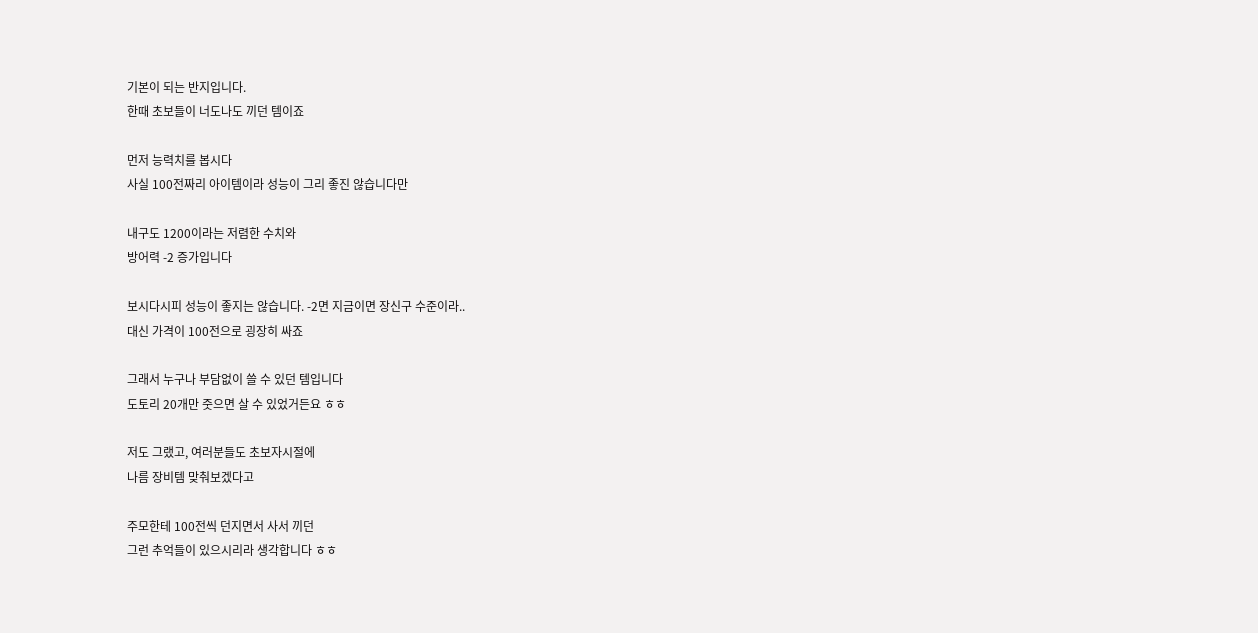기본이 되는 반지입니다.
한때 초보들이 너도나도 끼던 템이죠

먼저 능력치를 봅시다
사실 100전짜리 아이템이라 성능이 그리 좋진 않습니다만

내구도 1200이라는 저렴한 수치와
방어력 -2 증가입니다

보시다시피 성능이 좋지는 않습니다. -2면 지금이면 장신구 수준이라..
대신 가격이 100전으로 굉장히 싸죠

그래서 누구나 부담없이 쓸 수 있던 템입니다
도토리 20개만 줏으면 살 수 있었거든요 ㅎㅎ

저도 그랬고, 여러분들도 초보자시절에
나름 장비템 맞춰보겠다고

주모한테 100전씩 던지면서 사서 끼던
그런 추억들이 있으시리라 생각합니다 ㅎㅎ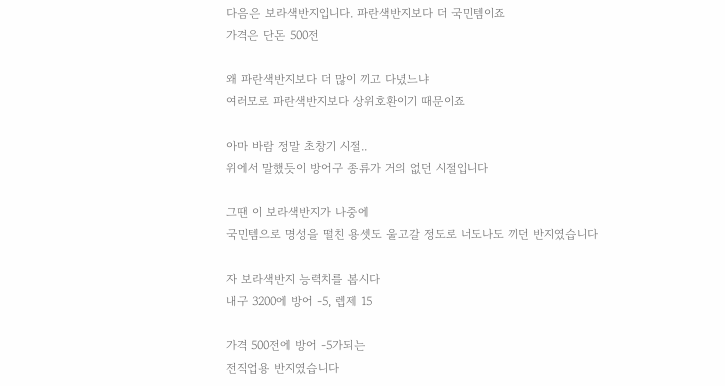다음은 보라색반지입니다. 파란색반지보다 더 국민템이죠
가격은 단돈 500전

왜 파란색반지보다 더 많이 끼고 다녔느냐
여러모로 파란색반지보다 상위호환이기 때문이죠

아마 바람 정말 초창기 시절..
위에서 말했듯이 방어구 종류가 거의 없던 시절입니다

그땐 이 보라색반지가 나중에
국민템으로 명성을 떨친 용셋도 울고갈 정도로 너도나도 끼던 반지였습니다

자 보라색반지 능력치를 봅시다
내구 3200에 방어 -5, 렙제 15

가격 500전에 방어 -5가되는
전직업용 반지였습니다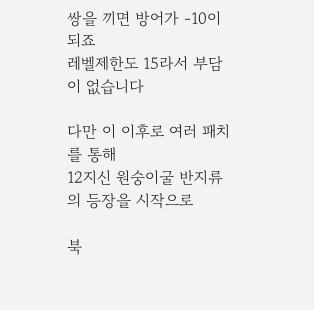쌍을 끼면 방어가 -10이 되죠
레벨제한도 15라서 부담이 없습니다

다만 이 이후로 여러 패치를 통해
12지신 원숭이굴 반지류의 등장을 시작으로

북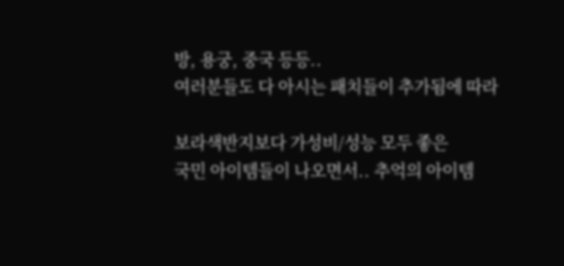방, 용궁, 중국 등등..
여러분들도 다 아시는 패치들이 추가됨에 따라

보라색반지보다 가성비/성능 모두 좋은
국민 아이템들이 나오면서.. 추억의 아이템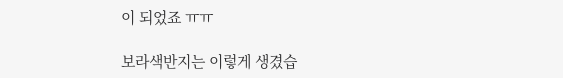이 되었죠 ㅠㅠ

보라색반지는 이렇게 생겼습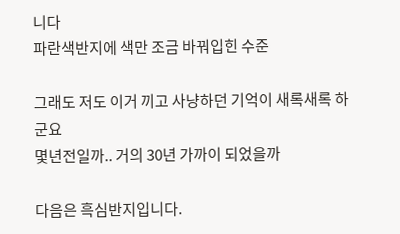니다
파란색반지에 색만 조금 바꿔입힌 수준

그래도 저도 이거 끼고 사냥하던 기억이 새록새록 하군요
몇년전일까.. 거의 30년 가까이 되었을까

다음은 흑심반지입니다.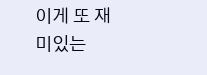이게 또 재미있는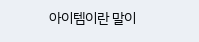아이템이란 말이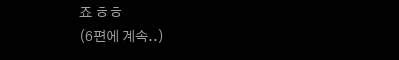죠 ㅎㅎ
(6편에 계속..)